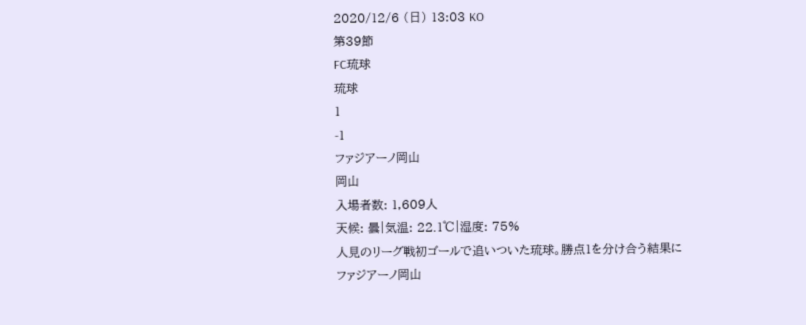2020/12/6 (日) 13:03 KO
第39節
FC琉球
琉球
1
-1
ファジアーノ岡山
岡山
入場者数: 1,609人
天候: 曇|気温: 22.1℃|湿度: 75%
人見のリーグ戦初ゴールで追いついた琉球。勝点1を分け合う結果に
ファジアーノ岡山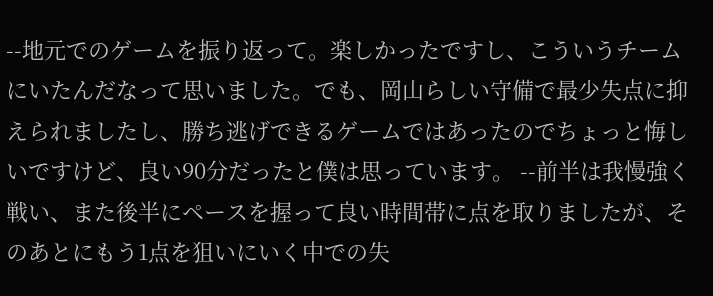--地元でのゲームを振り返って。楽しかったですし、こういうチームにいたんだなって思いました。でも、岡山らしい守備で最少失点に抑えられましたし、勝ち逃げできるゲームではあったのでちょっと悔しいですけど、良い90分だったと僕は思っています。 --前半は我慢強く戦い、また後半にペースを握って良い時間帯に点を取りましたが、そのあとにもう1点を狙いにいく中での失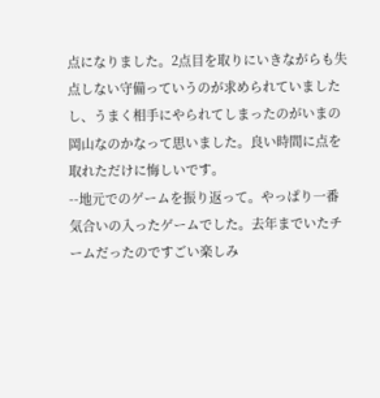点になりました。2点目を取りにいきながらも失点しない守備っていうのが求められていましたし、うまく相手にやられてしまったのがいまの岡山なのかなって思いました。良い時間に点を取れただけに悔しいです。
--地元でのゲームを振り返って。やっぱり一番気合いの入ったゲームでした。去年までいたチームだったのですごい楽しみ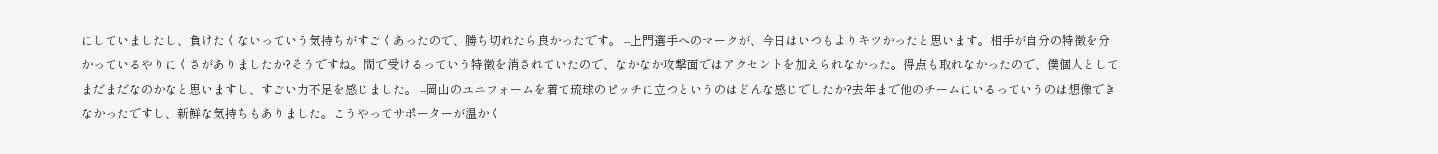にしていましたし、負けたくないっていう気持ちがすごくあったので、勝ち切れたら良かったです。 --上門選手へのマークが、今日はいつもよりキツかったと思います。相手が自分の特徴を分かっているやりにくさがありましたか?そうですね。間で受けるっていう特徴を消されていたので、なかなか攻撃面ではアクセントを加えられなかった。得点も取れなかったので、僕個人としてまだまだなのかなと思いますし、すごい力不足を感じました。 --岡山のユニフォームを着て琉球のピッチに立つというのはどんな感じでしたか?去年まで他のチームにいるっていうのは想像できなかったですし、新鮮な気持ちもありました。こうやってサポーターが温かく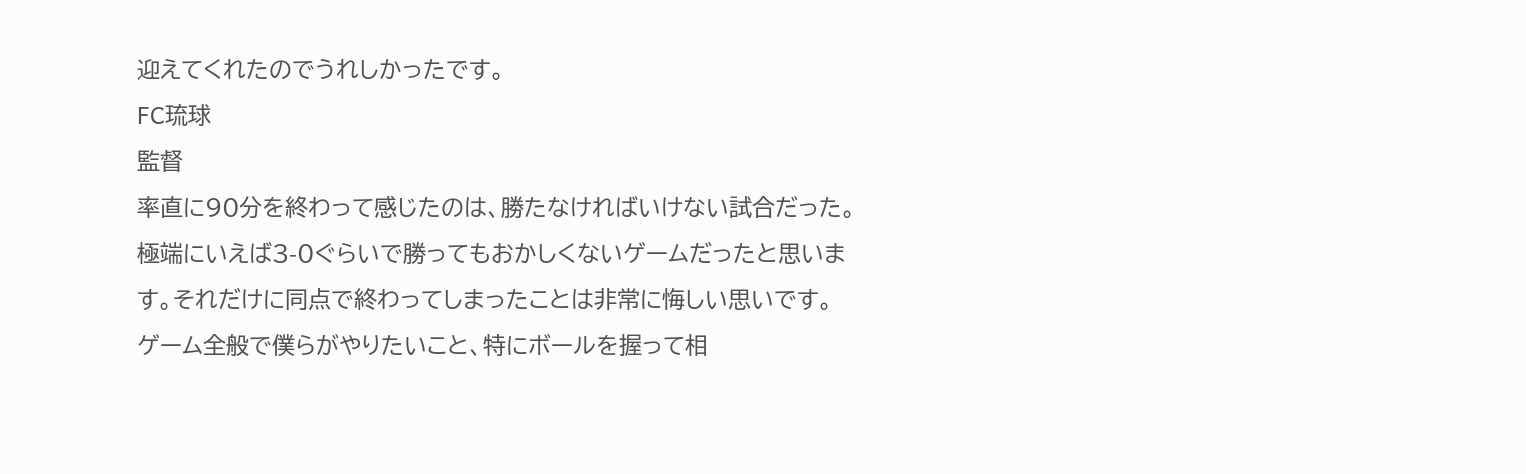迎えてくれたのでうれしかったです。
FC琉球
監督
率直に90分を終わって感じたのは、勝たなければいけない試合だった。極端にいえば3-0ぐらいで勝ってもおかしくないゲームだったと思います。それだけに同点で終わってしまったことは非常に悔しい思いです。 ゲーム全般で僕らがやりたいこと、特にボールを握って相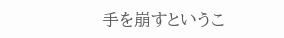手を崩すというこ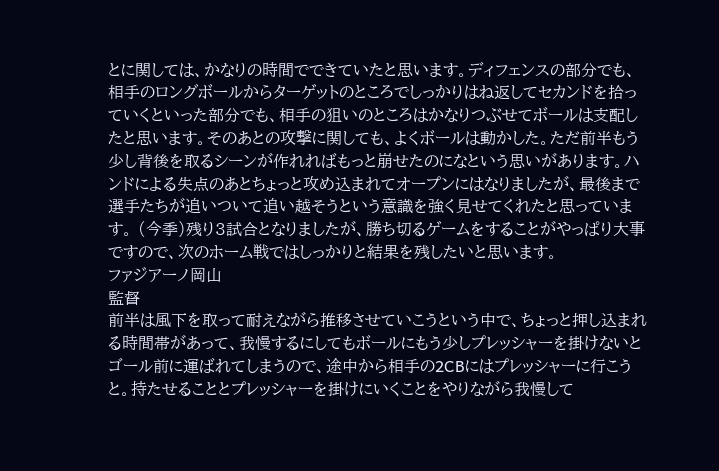とに関しては、かなりの時間でできていたと思います。ディフェンスの部分でも、相手のロングボールからターゲットのところでしっかりはね返してセカンドを拾っていくといった部分でも、相手の狙いのところはかなりつぶせてボールは支配したと思います。そのあとの攻撃に関しても、よくボールは動かした。ただ前半もう少し背後を取るシーンが作れればもっと崩せたのになという思いがあります。ハンドによる失点のあとちょっと攻め込まれてオープンにはなりましたが、最後まで選手たちが追いついて追い越そうという意識を強く見せてくれたと思っています。 (今季)残り3試合となりましたが、勝ち切るゲームをすることがやっぱり大事ですので、次のホーム戦ではしっかりと結果を残したいと思います。
ファジアーノ岡山
監督
前半は風下を取って耐えながら推移させていこうという中で、ちょっと押し込まれる時間帯があって、我慢するにしてもボールにもう少しプレッシャーを掛けないとゴール前に運ばれてしまうので、途中から相手の2CBにはプレッシャーに行こうと。持たせることとプレッシャーを掛けにいくことをやりながら我慢して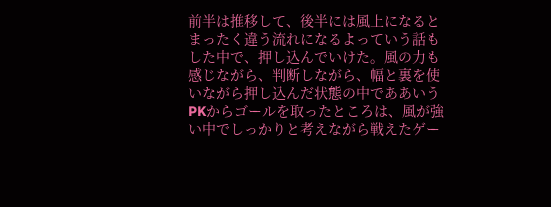前半は推移して、後半には風上になるとまったく違う流れになるよっていう話もした中で、押し込んでいけた。風の力も感じながら、判断しながら、幅と裏を使いながら押し込んだ状態の中でああいうPKからゴールを取ったところは、風が強い中でしっかりと考えながら戦えたゲー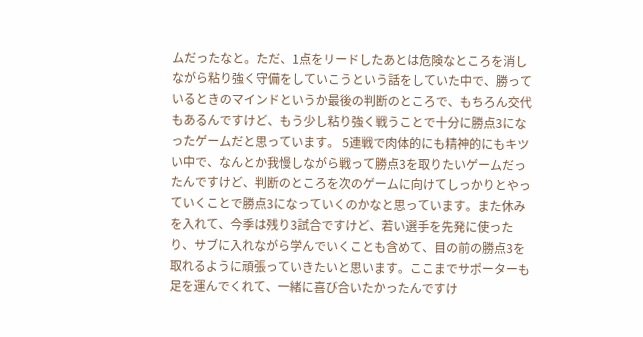ムだったなと。ただ、1点をリードしたあとは危険なところを消しながら粘り強く守備をしていこうという話をしていた中で、勝っているときのマインドというか最後の判断のところで、もちろん交代もあるんですけど、もう少し粘り強く戦うことで十分に勝点3になったゲームだと思っています。 5連戦で肉体的にも精神的にもキツい中で、なんとか我慢しながら戦って勝点3を取りたいゲームだったんですけど、判断のところを次のゲームに向けてしっかりとやっていくことで勝点3になっていくのかなと思っています。また休みを入れて、今季は残り3試合ですけど、若い選手を先発に使ったり、サブに入れながら学んでいくことも含めて、目の前の勝点3を取れるように頑張っていきたいと思います。ここまでサポーターも足を運んでくれて、一緒に喜び合いたかったんですけ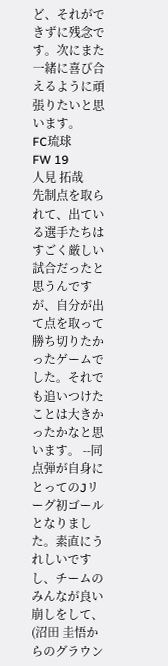ど、それができずに残念です。次にまた一緒に喜び合えるように頑張りたいと思います。
FC琉球
FW 19
人見 拓哉
先制点を取られて、出ている選手たちはすごく厳しい試合だったと思うんですが、自分が出て点を取って勝ち切りたかったゲームでした。それでも追いつけたことは大きかったかなと思います。 --同点弾が自身にとってのJリーグ初ゴールとなりました。素直にうれしいですし、チームのみんなが良い崩しをして、(沼田 圭悟からのグラウン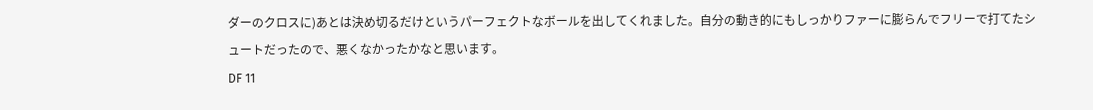ダーのクロスに)あとは決め切るだけというパーフェクトなボールを出してくれました。自分の動き的にもしっかりファーに膨らんでフリーで打てたシュートだったので、悪くなかったかなと思います。
DF 11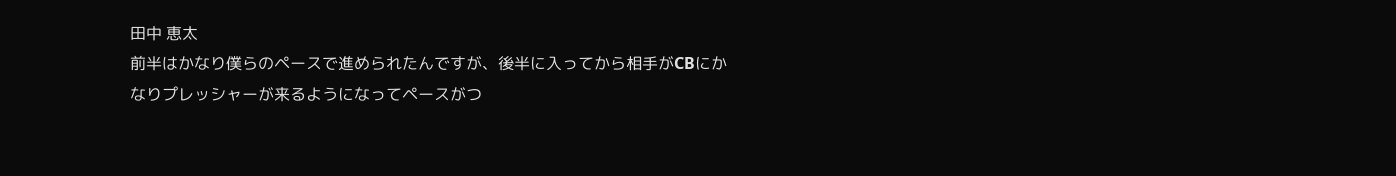田中 恵太
前半はかなり僕らのペースで進められたんですが、後半に入ってから相手がCBにかなりプレッシャーが来るようになってペースがつ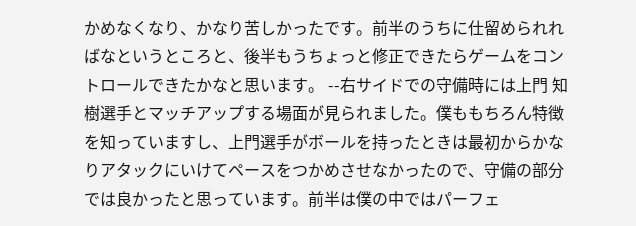かめなくなり、かなり苦しかったです。前半のうちに仕留められればなというところと、後半もうちょっと修正できたらゲームをコントロールできたかなと思います。 --右サイドでの守備時には上門 知樹選手とマッチアップする場面が見られました。僕ももちろん特徴を知っていますし、上門選手がボールを持ったときは最初からかなりアタックにいけてペースをつかめさせなかったので、守備の部分では良かったと思っています。前半は僕の中ではパーフェ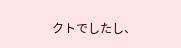クトでしたし、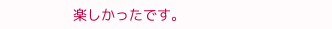楽しかったです。